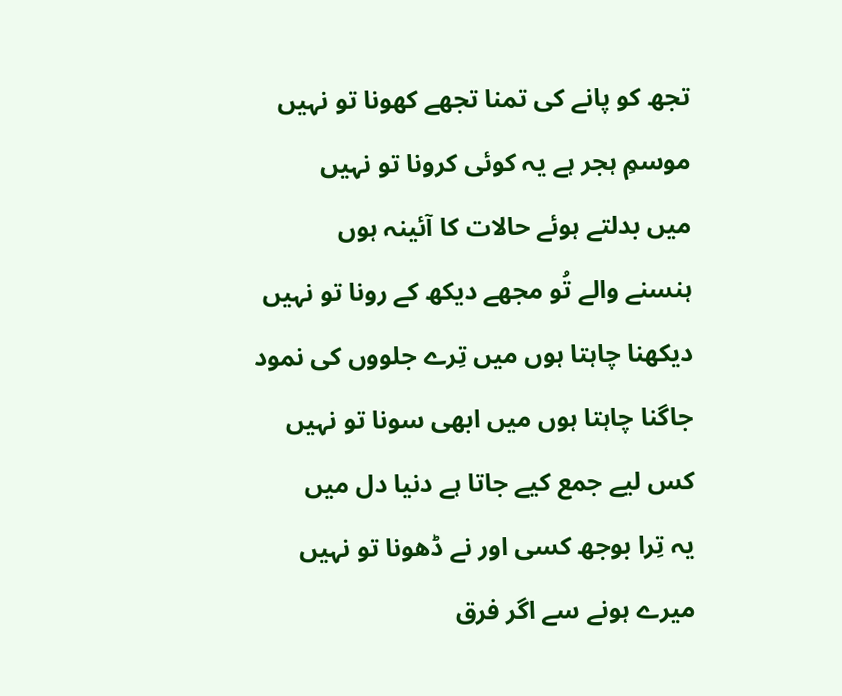تجھ کو پانے کی تمنا تجھے کھونا تو نہیں
موسمِ ہجر ہے یہ کوئی کرونا تو نہیں
میں بدلتے ہوئے حالات کا آئینہ ہوں
ہنسنے والے تُو مجھے دیکھ کے رونا تو نہیں
دیکھنا چاہتا ہوں میں تِرے جلووں کی نمود
جاگنا چاہتا ہوں میں ابھی سونا تو نہیں
کس لیے جمع کیے جاتا ہے دنیا دل میں
یہ تِرا بوجھ کسی اور نے ڈھونا تو نہیں
میرے ہونے سے اگر فرق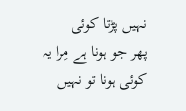نہیں پڑتا کوئی
پھر جو ہونا ہے مِرا یہ کوئی ہونا تو نہیں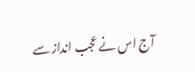آج اس نے عجب انداز سے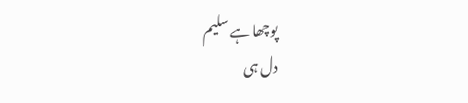پوچھا ہے سلیم
دل ہی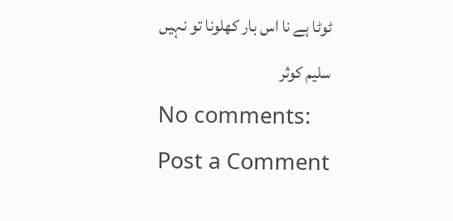ٹوٹا ہے نا اس بار کھلونا تو نہیں
سلیم کوثر
No comments:
Post a Comment